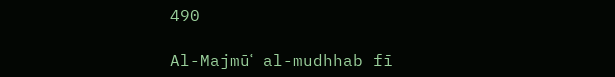490

Al-Majmūʿ al-mudhhab fī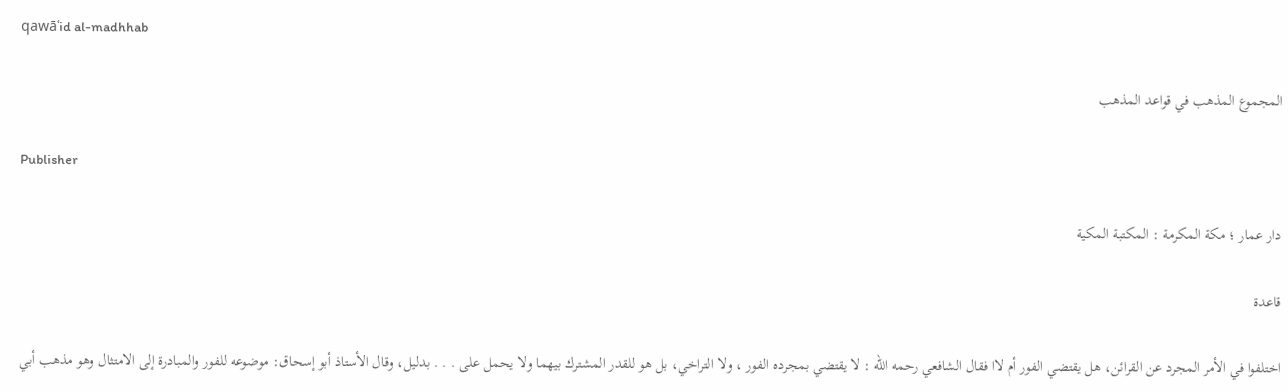qawāʿid al-madhhab

المجموع المذهب في قواعد المذهب

Publisher

دار عمار ؛ مكة المكرمة : المكتبة المكية

قاعدة

اختلفوا في الأمر المجرد عن القرائن، هل يقتضي الفور أم لاا فقال الشافعي رحمه الله : لا يقتضي بمجرده الفور ، ولا التراخي، بل هو للقدر المشترك بيهما ولا يحمل على . . . بدليل، وقال الأستاذ أبو إسحاق: موضوعه للفور والمبادرة إلى الامتثال وهو مذهب أبي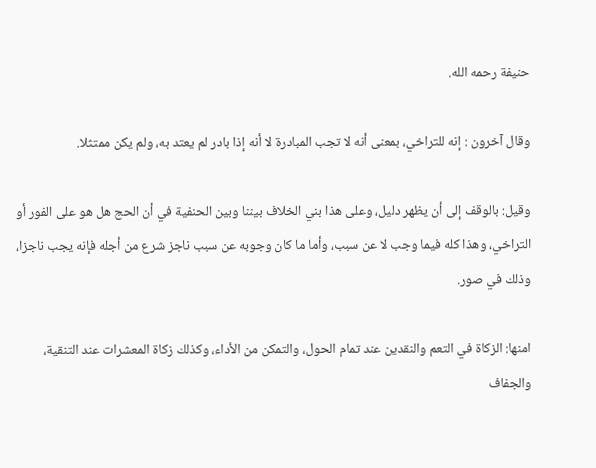حنيفة رحمه الله.

وقال آخرون : إنه للتراخي، بمعنى أنه لا تجب المبادرة لا أنه إذا بادر لم يعتد به، ولم يكن ممتثلا.

وقيل: بالوقف إلى أن يظهر دليل، وعلى هذا بني الخلاف بيننا وبين الحنفية في أن الحج هل هو على الفور أو التراخي، وهذا كله فيما وجب لا عن سبب، وأما ما كان وجوبه عن سبب ناجز شرع من أجله فإنه يجب ناجزا، وذلك في صور.

امنها: الزكاة في التعم والنقدين عند تمام الحول، والتمكن من الأداء، وكذلك زكاة المعشرات عند التنقية، والجفاف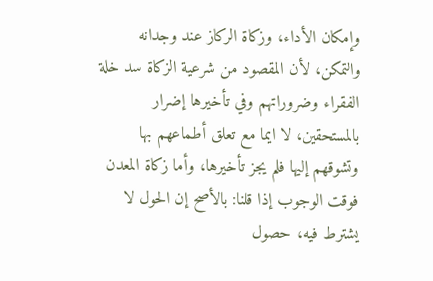وإمكان الأداء، وزكاة الركاز عند وجدانه والتمكن، لأن المقصود من شرعية الزكاة سد خلة الفقراء وضروراتهم وفي تأخيرها إضرار بالمستحقين، لا ايما مع تعلق أطماعهم بها وتشوقهم إليها فلم يجز تأخيرها، وأما زكاة المعدن فوقت الوجوب إذا قلنا: بالأصح إن الحول لا يشترط فيه، حصول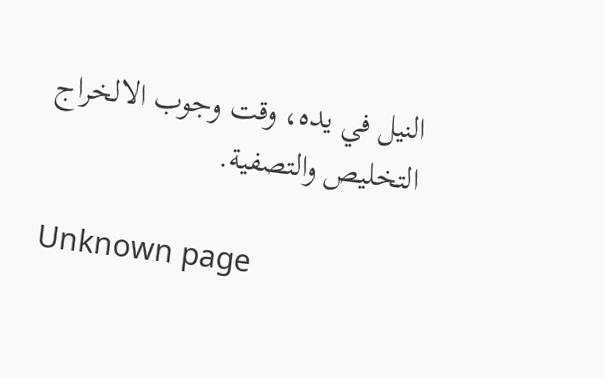النيل في يده، وقت وجوب الالخراج التخليص والتصفية.

Unknown page